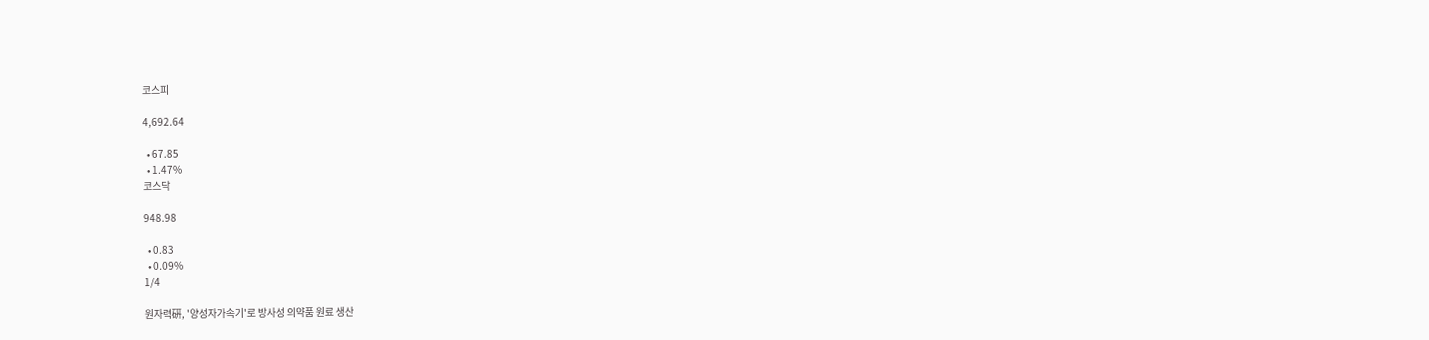코스피

4,692.64

  • 67.85
  • 1.47%
코스닥

948.98

  • 0.83
  • 0.09%
1/4

원자력硏, '양성자가속기'로 방사성 의약품 원료 생산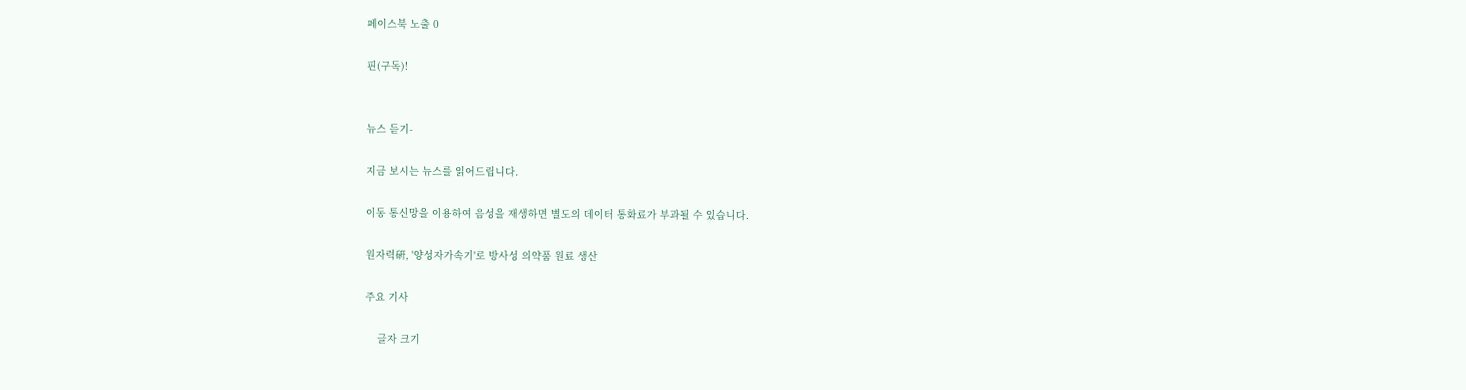페이스북 노출 0

핀(구독)!


뉴스 듣기-

지금 보시는 뉴스를 읽어드립니다.

이동 통신망을 이용하여 음성을 재생하면 별도의 데이터 통화료가 부과될 수 있습니다.

원자력硏, '양성자가속기'로 방사성 의약품 원료 생산

주요 기사

    글자 크기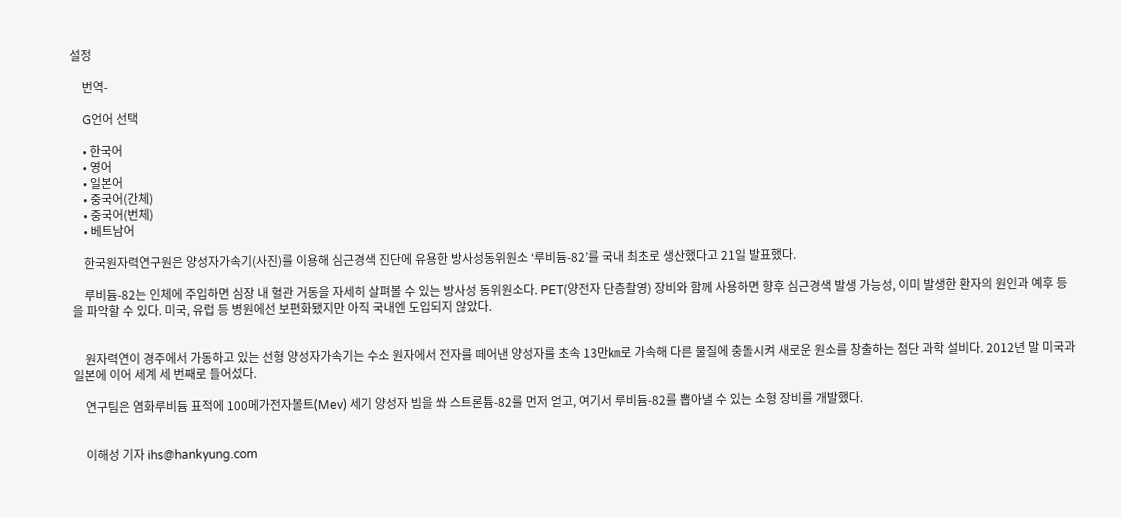설정

    번역-

    G언어 선택

    • 한국어
    • 영어
    • 일본어
    • 중국어(간체)
    • 중국어(번체)
    • 베트남어

    한국원자력연구원은 양성자가속기(사진)를 이용해 심근경색 진단에 유용한 방사성동위원소 ‘루비듐-82’를 국내 최초로 생산했다고 21일 발표했다.

    루비듐-82는 인체에 주입하면 심장 내 혈관 거동을 자세히 살펴볼 수 있는 방사성 동위원소다. PET(양전자 단층촬영) 장비와 함께 사용하면 향후 심근경색 발생 가능성, 이미 발생한 환자의 원인과 예후 등을 파악할 수 있다. 미국, 유럽 등 병원에선 보편화됐지만 아직 국내엔 도입되지 않았다.


    원자력연이 경주에서 가동하고 있는 선형 양성자가속기는 수소 원자에서 전자를 떼어낸 양성자를 초속 13만㎞로 가속해 다른 물질에 충돌시켜 새로운 원소를 창출하는 첨단 과학 설비다. 2012년 말 미국과 일본에 이어 세계 세 번째로 들어섰다.

    연구팀은 염화루비듐 표적에 100메가전자볼트(Mev) 세기 양성자 빔을 쏴 스트론튬-82를 먼저 얻고, 여기서 루비듐-82를 뽑아낼 수 있는 소형 장비를 개발했다.


    이해성 기자 ihs@hankyung.com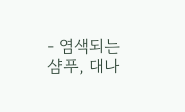- 염색되는 샴푸, 대나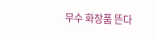무수 화장품 뜬다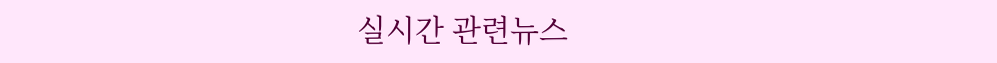실시간 관련뉴스